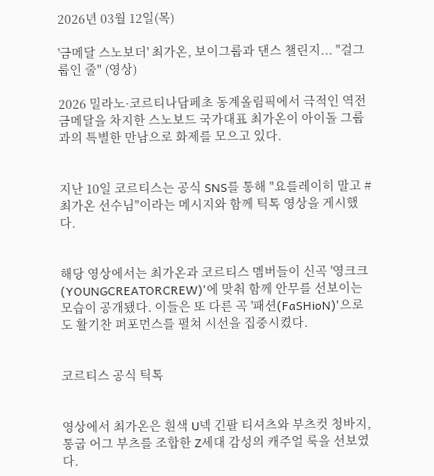2026년 03월 12일(목)

'금메달 스노보더' 최가온, 보이그룹과 댄스 챌린지... "걸그룹인 줄" (영상)

2026 밀라노·코르티나담페초 동계올림픽에서 극적인 역전 금메달을 차지한 스노보드 국가대표 최가온이 아이돌 그룹과의 특별한 만남으로 화제를 모으고 있다.


지난 10일 코르티스는 공식 SNS를 통해 "요를레이히 말고 #최가온 선수님"이라는 메시지와 함께 틱톡 영상을 게시했다.


해당 영상에서는 최가온과 코르티스 멤버들이 신곡 '영크크(YOUNGCREATORCREW)'에 맞춰 함께 안무를 선보이는 모습이 공개됐다. 이들은 또 다른 곡 '패션(FaSHioN)'으로도 활기찬 퍼포먼스를 펼쳐 시선을 집중시켰다.


코르티스 공식 틱톡


영상에서 최가온은 흰색 U넥 긴팔 티셔츠와 부츠컷 청바지, 통굽 어그 부츠를 조합한 Z세대 감성의 캐주얼 룩을 선보였다.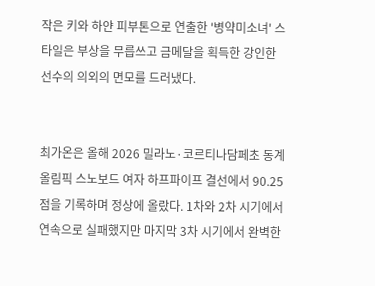작은 키와 하얀 피부톤으로 연출한 '병약미소녀' 스타일은 부상을 무릅쓰고 금메달을 획득한 강인한 선수의 의외의 면모를 드러냈다.


최가온은 올해 2026 밀라노·코르티나담페초 동계올림픽 스노보드 여자 하프파이프 결선에서 90.25점을 기록하며 정상에 올랐다. 1차와 2차 시기에서 연속으로 실패했지만 마지막 3차 시기에서 완벽한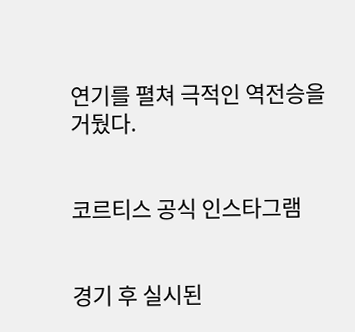연기를 펼쳐 극적인 역전승을 거뒀다.


코르티스 공식 인스타그램


경기 후 실시된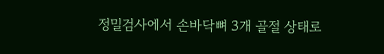정밀검사에서 손바닥뼈 3개 골절 상태로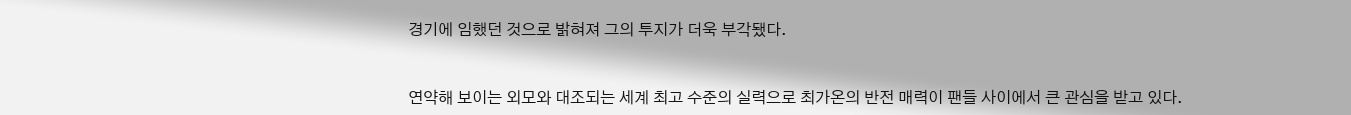경기에 임했던 것으로 밝혀져 그의 투지가 더욱 부각됐다.


연약해 보이는 외모와 대조되는 세계 최고 수준의 실력으로 최가온의 반전 매력이 팬들 사이에서 큰 관심을 받고 있다.